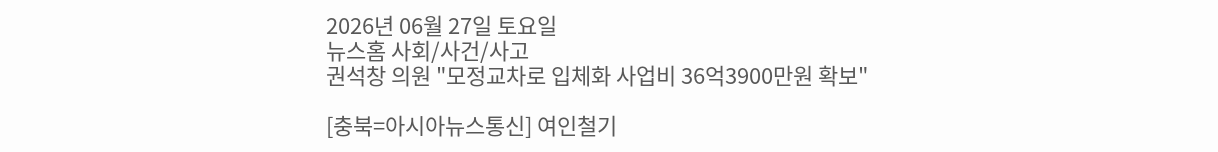2026년 06월 27일 토요일
뉴스홈 사회/사건/사고
권석창 의원 "모정교차로 입체화 사업비 36억3900만원 확보"

[충북=아시아뉴스통신] 여인철기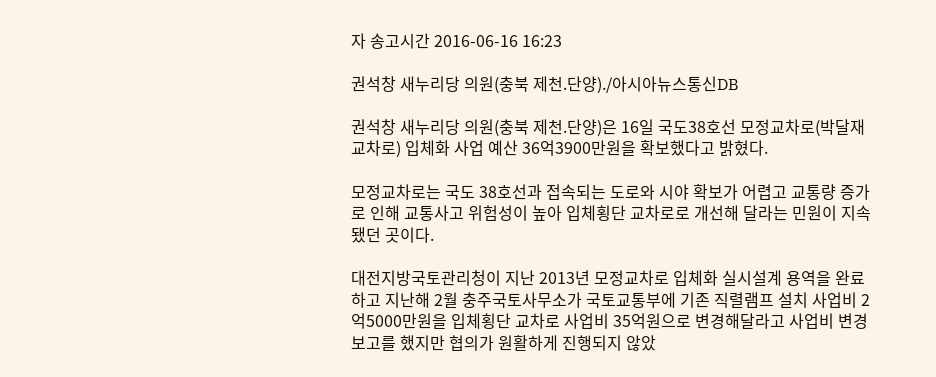자 송고시간 2016-06-16 16:23

권석창 새누리당 의원(충북 제천.단양)./아시아뉴스통신DB

권석창 새누리당 의원(충북 제천.단양)은 16일 국도38호선 모정교차로(박달재교차로) 입체화 사업 예산 36억3900만원을 확보했다고 밝혔다.

모정교차로는 국도 38호선과 접속되는 도로와 시야 확보가 어렵고 교통량 증가로 인해 교통사고 위험성이 높아 입체횡단 교차로로 개선해 달라는 민원이 지속됐던 곳이다.

대전지방국토관리청이 지난 2013년 모정교차로 입체화 실시설계 용역을 완료하고 지난해 2월 충주국토사무소가 국토교통부에 기존 직렬램프 설치 사업비 2억5000만원을 입체횡단 교차로 사업비 35억원으로 변경해달라고 사업비 변경 보고를 했지만 협의가 원활하게 진행되지 않았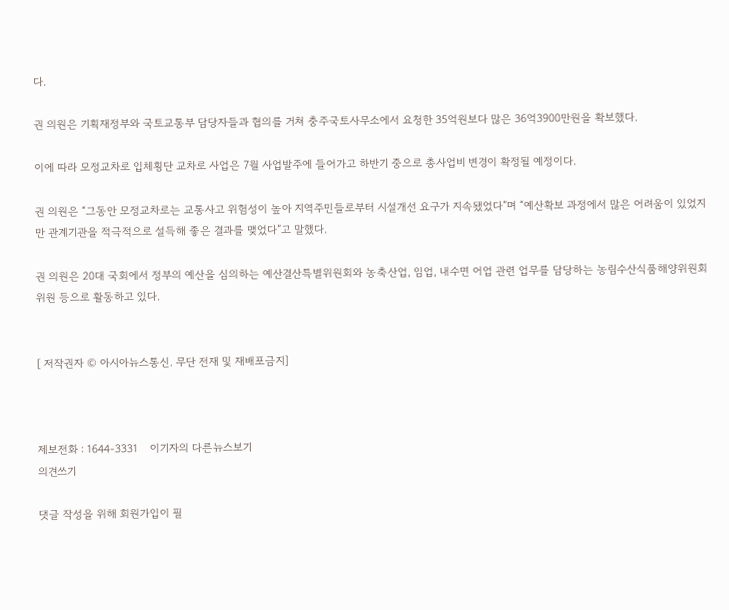다.

권 의원은 기획재정부와 국토교통부 담당자들과 협의를 거쳐 충주국토사무소에서 요청한 35억원보다 많은 36억3900만원을 확보했다.

이에 따라 모정교차로 입체횡단 교차로 사업은 7월 사업발주에 들어가고 하반기 중으로 총사업비 변경이 확정될 예정이다.

권 의원은 “그동안 모정교차로는 교통사고 위험성이 높아 지역주민들로부터 시설개선 요구가 지속됐었다”며 “예산확보 과정에서 많은 어려움이 있었지만 관계기관을 적극적으로 설득해 좋은 결과를 맺었다”고 말했다.

권 의원은 20대 국회에서 정부의 예산을 심의하는 예산결산특별위원회와 농축산업, 임업, 내수면 어업 관련 업무를 담당하는 농림수산식품해양위원회 위원 등으로 활동하고 있다.


[ 저작권자 © 아시아뉴스통신. 무단 전재 및 재배포금지]



제보전화 : 1644-3331    이기자의 다른뉴스보기
의견쓰기

댓글 작성을 위해 회원가입이 필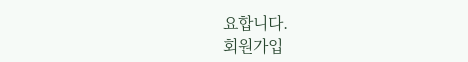요합니다.
회원가입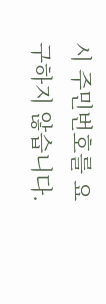시 주민번호를 요구하지 않습니다.